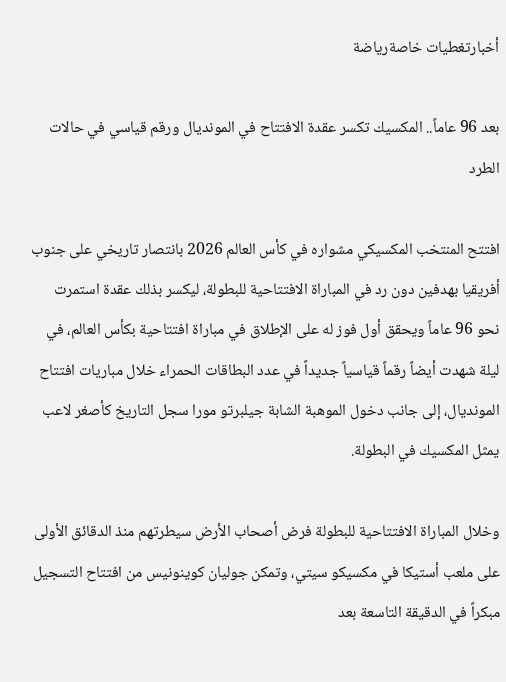أخبارتغطيات خاصةرياضة

بعد 96 عاماً.. المكسيك تكسر عقدة الافتتاح في المونديال ورقم قياسي في حالات الطرد

افتتح المنتخب المكسيكي مشواره في كأس العالم 2026 بانتصار تاريخي على جنوب أفريقيا بهدفين دون رد في المباراة الافتتاحية للبطولة، ليكسر بذلك عقدة استمرت نحو 96 عاماً ويحقق أول فوز له على الإطلاق في مباراة افتتاحية بكأس العالم، في ليلة شهدت أيضاً رقماً قياسياً جديداً في عدد البطاقات الحمراء خلال مباريات افتتاح المونديال، إلى جانب دخول الموهبة الشابة جيلبرتو مورا سجل التاريخ كأصغر لاعب يمثل المكسيك في البطولة.

وخلال المباراة الافتتاحية للبطولة فرض أصحاب الأرض سيطرتهم منذ الدقائق الأولى على ملعب أستيكا في مكسيكو سيتي، وتمكن جوليان كوينونيس من افتتاح التسجيل مبكراً في الدقيقة التاسعة بعد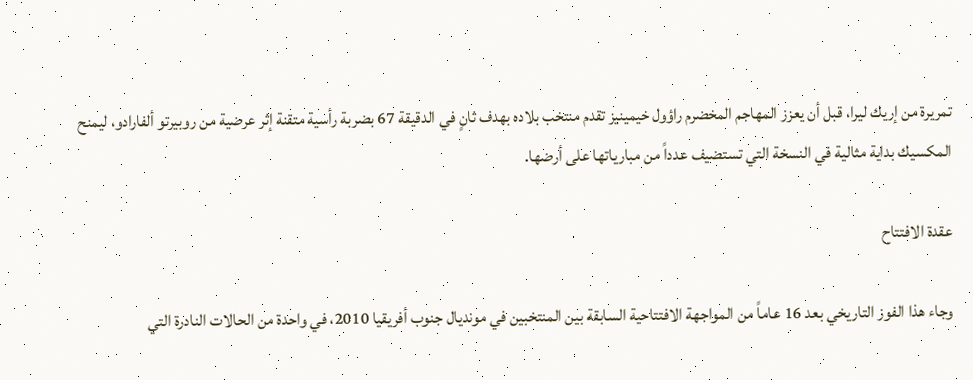تمريرة من إريك ليرا، قبل أن يعزز المهاجم المخضرم راؤول خيمينيز تقدم منتخب بلاده بهدف ثانٍ في الدقيقة 67 بضربة رأسية متقنة إثر عرضية من روبيرتو ألفارادو، ليمنح المكسيك بداية مثالية في النسخة التي تستضيف عدداً من مبارياتها على أرضها.

عقدة الافتتاح

وجاء هذا الفوز التاريخي بعد 16 عاماً من المواجهة الافتتاحية السابقة بين المنتخبين في مونديال جنوب أفريقيا 2010، في واحدة من الحالات النادرة التي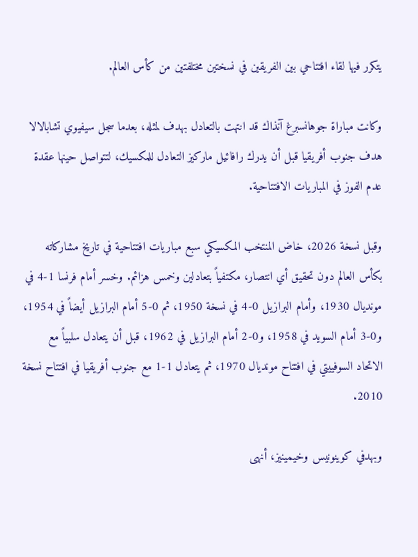يتكرر فيها لقاء افتتاحي بين الفريقين في نسختين مختلفتين من كأس العالم.

وكانت مباراة جوهانسبرغ آنذاك قد انتهت بالتعادل بهدف لمثله، بعدما سجل سيفيوي تشابالالا هدف جنوب أفريقيا قبل أن يدرك رافائيل ماركيز التعادل للمكسيك، لتتواصل حينها عقدة عدم الفوز في المباريات الافتتاحية.

وقبل نسخة 2026، خاض المنتخب المكسيكي سبع مباريات افتتاحية في تاريخ مشاركاته بكأس العالم دون تحقيق أي انتصار، مكتفياً بتعادلين وخمس هزائم. وخسر أمام فرنسا 1-4 في مونديال 1930، وأمام البرازيل 0-4 في نسخة 1950، ثم 0-5 أمام البرازيل أيضاً في 1954، و0-3 أمام السويد في 1958، و0-2 أمام البرازيل في 1962، قبل أن يتعادل سلبياً مع الاتحاد السوفييتي في افتتاح مونديال 1970، ثم يتعادل 1-1 مع جنوب أفريقيا في افتتاح نسخة 2010.

وبهدفي كوينونيس وخيمينيز، أنهى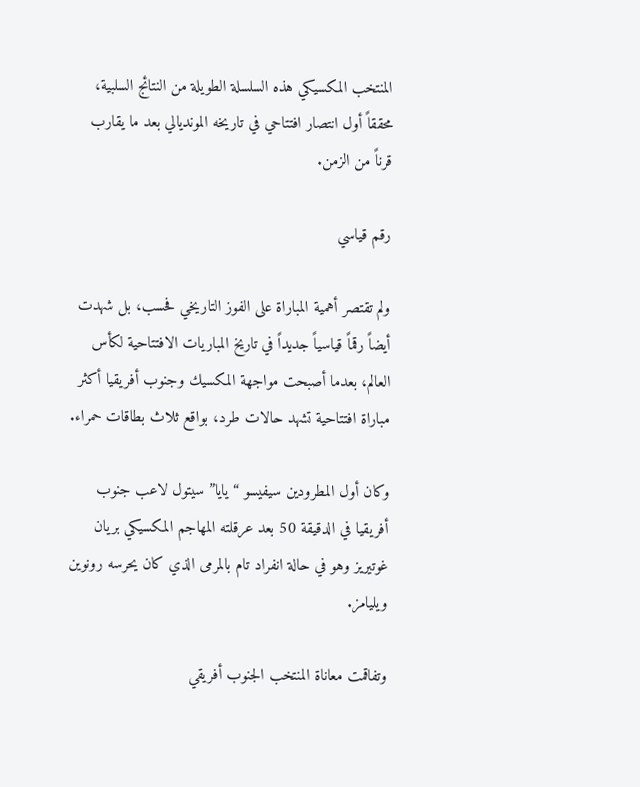المنتخب المكسيكي هذه السلسلة الطويلة من النتائج السلبية، محققاً أول انتصار افتتاحي في تاريخه المونديالي بعد ما يقارب قرناً من الزمن.

رقم قياسي

ولم تقتصر أهمية المباراة على الفوز التاريخي فحسب، بل شهدت أيضاً رقماً قياسياً جديداً في تاريخ المباريات الافتتاحية لكأس العالم، بعدما أصبحت مواجهة المكسيك وجنوب أفريقيا أكثر مباراة افتتاحية تشهد حالات طرد، بواقع ثلاث بطاقات حمراء.

وكان أول المطرودين سيفيسو “يايا” سيتول لاعب جنوب أفريقيا في الدقيقة 50 بعد عرقلته المهاجم المكسيكي بريان غوتيريز وهو في حالة انفراد تام بالمرمى الذي كان يحرسه رونوين ويليامز.

وتفاقمت معاناة المنتخب الجنوب أفريقي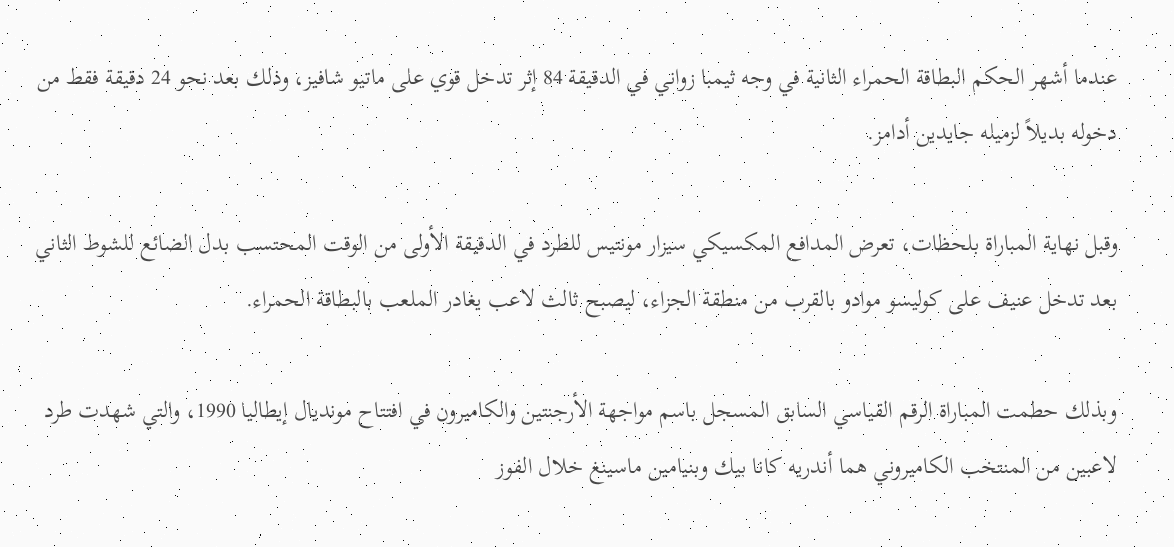عندما أشهر الحكم البطاقة الحمراء الثانية في وجه ثيمبا زواني في الدقيقة 84 إثر تدخل قوي على ماتيو شافيز، وذلك بعد نحو 24 دقيقة فقط من دخوله بديلاً لزميله جايدين أدامز.

وقبل نهاية المباراة بلحظات، تعرض المدافع المكسيكي سيزار مونتيس للطرد في الدقيقة الأولى من الوقت المحتسب بدل الضائع للشوط الثاني بعد تدخل عنيف على كوليسو موادو بالقرب من منطقة الجزاء، ليصبح ثالث لاعب يغادر الملعب بالبطاقة الحمراء.

وبذلك حطمت المباراة الرقم القياسي السابق المسجل باسم مواجهة الأرجنتين والكاميرون في افتتاح مونديال إيطاليا 1990، والتي شهدت طرد لاعبين من المنتخب الكاميروني هما أندريه كانا بيك وبنيامين ماسينغ خلال الفوز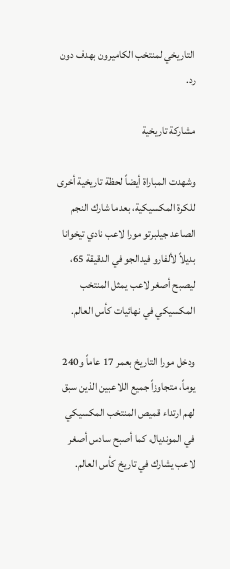التاريخي لمنتخب الكاميرون بهدف دون رد.

مشاركة تاريخية

وشهدت المباراة أيضاً لحظة تاريخية أخرى للكرة المكسيكية، بعدما شارك النجم الصاعد جيلبرتو مورا لاعب نادي تيخوانا بديلاً لألفارو فيدالجو في الدقيقة 65، ليصبح أصغر لاعب يمثل المنتخب المكسيكي في نهائيات كأس العالم.

ودخل مورا التاريخ بعمر 17 عاماً و240 يوماً، متجاوزاً جميع اللاعبين الذين سبق لهم ارتداء قميص المنتخب المكسيكي في المونديال، كما أصبح سادس أصغر لاعب يشارك في تاريخ كأس العالم.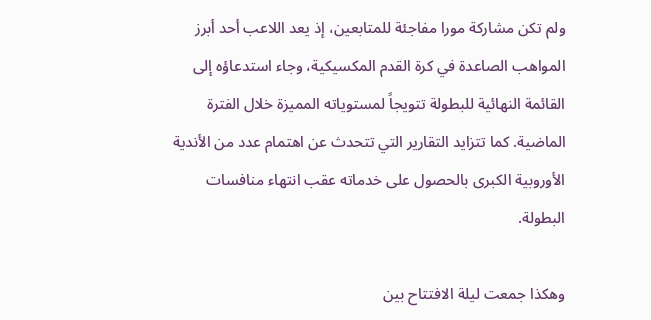ولم تكن مشاركة مورا مفاجئة للمتابعين، إذ يعد اللاعب أحد أبرز المواهب الصاعدة في كرة القدم المكسيكية، وجاء استدعاؤه إلى القائمة النهائية للبطولة تتويجاً لمستوياته المميزة خلال الفترة الماضية. كما تتزايد التقارير التي تتحدث عن اهتمام عدد من الأندية الأوروبية الكبرى بالحصول على خدماته عقب انتهاء منافسات البطولة.

وهكذا جمعت ليلة الافتتاح بين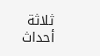ثلاثة أحداث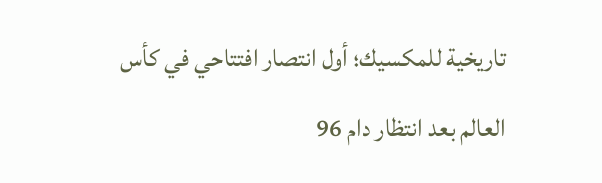تاريخية للمكسيك؛ أول انتصار افتتاحي في كأس العالم بعد انتظار دام 96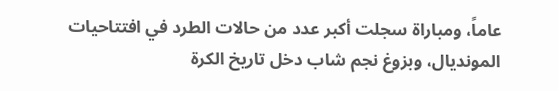عاماً، ومباراة سجلت أكبر عدد من حالات الطرد في افتتاحيات المونديال، وبزوغ نجم شاب دخل تاريخ الكرة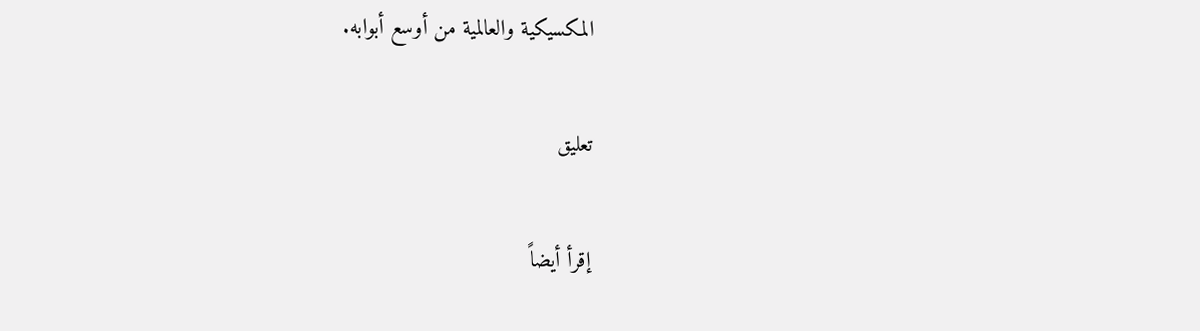المكسيكية والعالمية من أوسع أبوابه.

تعليق

إقرأ أيضاً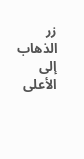زر الذهاب إلى الأعلى